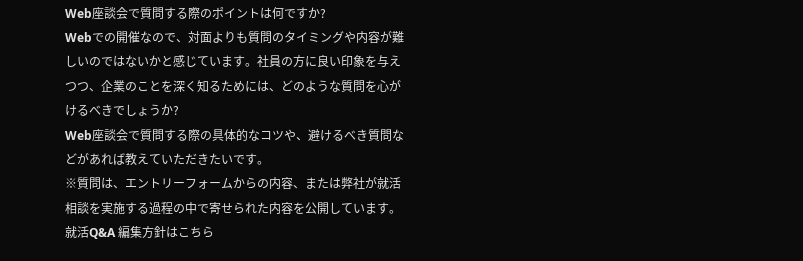Web座談会で質問する際のポイントは何ですか?
Webでの開催なので、対面よりも質問のタイミングや内容が難しいのではないかと感じています。社員の方に良い印象を与えつつ、企業のことを深く知るためには、どのような質問を心がけるべきでしょうか?
Web座談会で質問する際の具体的なコツや、避けるべき質問などがあれば教えていただきたいです。
※質問は、エントリーフォームからの内容、または弊社が就活相談を実施する過程の中で寄せられた内容を公開しています。就活Q&A 編集方針はこちら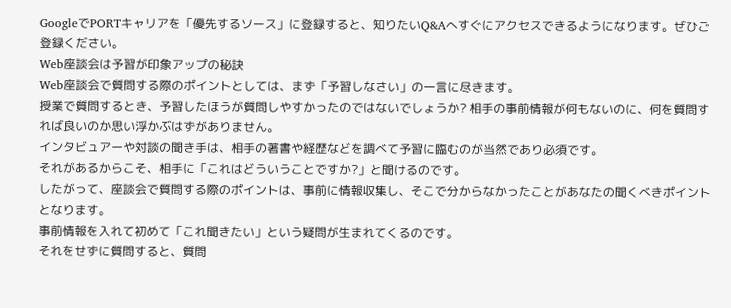GoogleでPORTキャリアを「優先するソース」に登録すると、知りたいQ&Aへすぐにアクセスできるようになります。ぜひご登録ください。
Web座談会は予習が印象アップの秘訣
Web座談会で質問する際のポイントとしては、まず「予習しなさい」の一言に尽きます。
授業で質問するとき、予習したほうが質問しやすかったのではないでしょうか? 相手の事前情報が何もないのに、何を質問すれば良いのか思い浮かぶはずがありません。
インタビュアーや対談の聞き手は、相手の著書や経歴などを調べて予習に臨むのが当然であり必須です。
それがあるからこそ、相手に「これはどういうことですか?」と聞けるのです。
したがって、座談会で質問する際のポイントは、事前に情報収集し、そこで分からなかったことがあなたの聞くべきポイントとなります。
事前情報を入れて初めて「これ聞きたい」という疑問が生まれてくるのです。
それをせずに質問すると、質問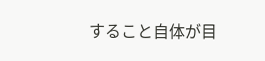すること自体が目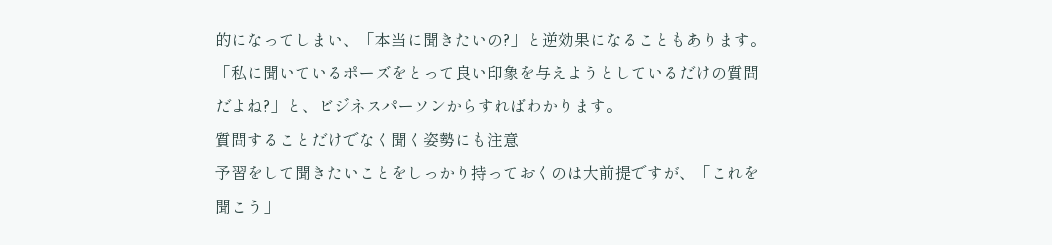的になってしまい、「本当に聞きたいの?」と逆効果になることもあります。
「私に聞いているポーズをとって良い印象を与えようとしているだけの質問だよね?」と、ビジネスパーソンからすればわかります。
質問することだけでなく聞く姿勢にも注意
予習をして聞きたいことをしっかり持っておくのは大前提ですが、「これを聞こう」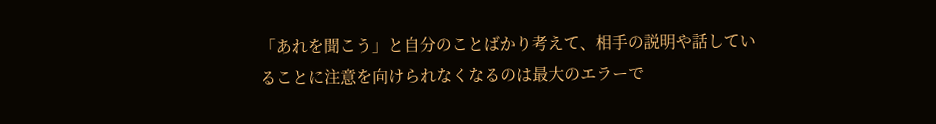「あれを聞こう」と自分のことばかり考えて、相手の説明や話していることに注意を向けられなくなるのは最大のエラーで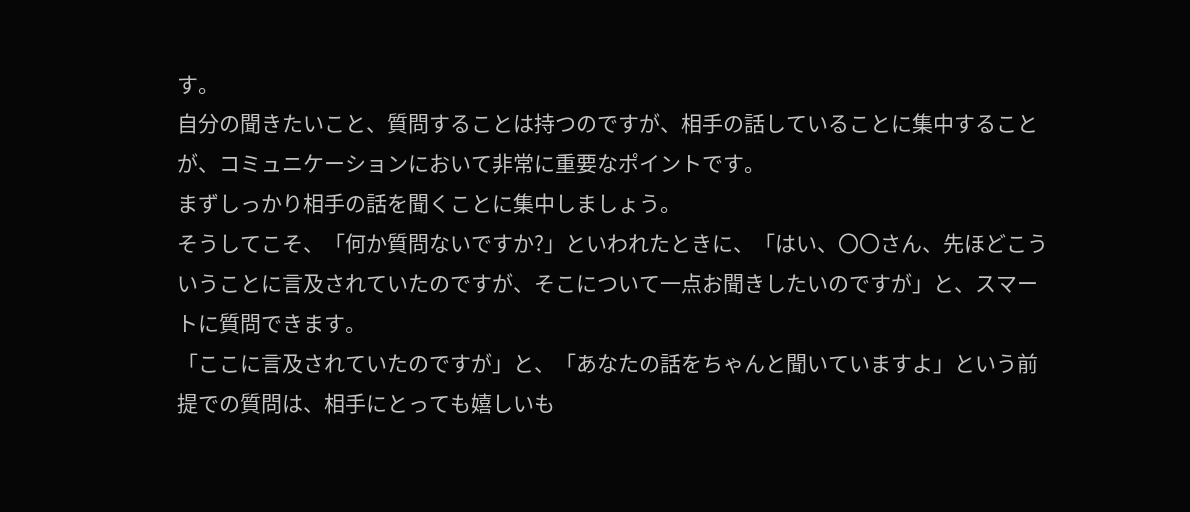す。
自分の聞きたいこと、質問することは持つのですが、相手の話していることに集中することが、コミュニケーションにおいて非常に重要なポイントです。
まずしっかり相手の話を聞くことに集中しましょう。
そうしてこそ、「何か質問ないですか?」といわれたときに、「はい、〇〇さん、先ほどこういうことに言及されていたのですが、そこについて一点お聞きしたいのですが」と、スマートに質問できます。
「ここに言及されていたのですが」と、「あなたの話をちゃんと聞いていますよ」という前提での質問は、相手にとっても嬉しいも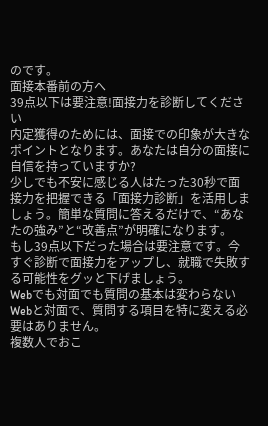のです。
面接本番前の方へ
39点以下は要注意!面接力を診断してください
内定獲得のためには、面接での印象が大きなポイントとなります。あなたは自分の面接に自信を持っていますか?
少しでも不安に感じる人はたった30秒で面接力を把握できる「面接力診断」を活用しましょう。簡単な質問に答えるだけで、“あなたの強み”と“改善点”が明確になります。
もし39点以下だった場合は要注意です。今すぐ診断で面接力をアップし、就職で失敗する可能性をグッと下げましょう。
Webでも対面でも質問の基本は変わらない
Webと対面で、質問する項目を特に変える必要はありません。
複数人でおこ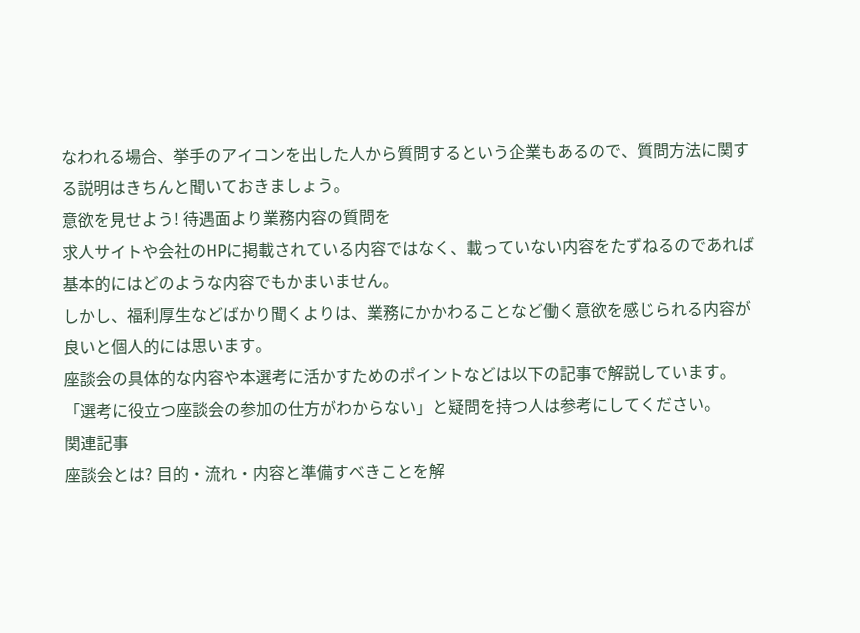なわれる場合、挙手のアイコンを出した人から質問するという企業もあるので、質問方法に関する説明はきちんと聞いておきましょう。
意欲を見せよう! 待遇面より業務内容の質問を
求人サイトや会社のHPに掲載されている内容ではなく、載っていない内容をたずねるのであれば基本的にはどのような内容でもかまいません。
しかし、福利厚生などばかり聞くよりは、業務にかかわることなど働く意欲を感じられる内容が良いと個人的には思います。
座談会の具体的な内容や本選考に活かすためのポイントなどは以下の記事で解説しています。「選考に役立つ座談会の参加の仕方がわからない」と疑問を持つ人は参考にしてください。
関連記事
座談会とは? 目的・流れ・内容と準備すべきことを解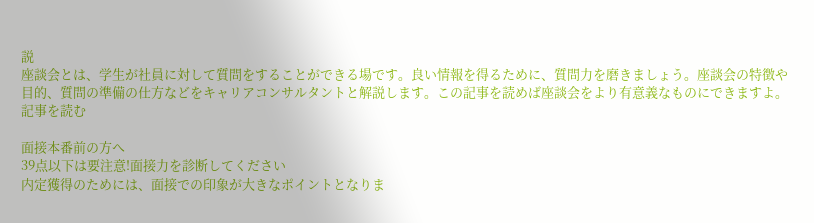説
座談会とは、学生が社員に対して質問をすることができる場です。良い情報を得るために、質問力を磨きましょう。座談会の特徴や目的、質問の準備の仕方などをキャリアコンサルタントと解説します。この記事を読めば座談会をより有意義なものにできますよ。
記事を読む

面接本番前の方へ
39点以下は要注意!面接力を診断してください
内定獲得のためには、面接での印象が大きなポイントとなりま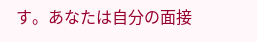す。あなたは自分の面接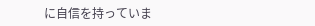に自信を持っていま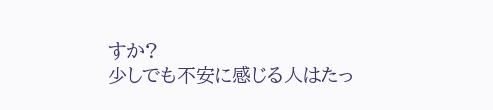すか?
少しでも不安に感じる人はたっ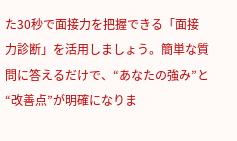た30秒で面接力を把握できる「面接力診断」を活用しましょう。簡単な質問に答えるだけで、“あなたの強み”と“改善点”が明確になりま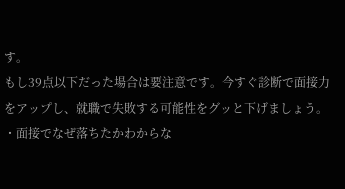す。
もし39点以下だった場合は要注意です。今すぐ診断で面接力をアップし、就職で失敗する可能性をグッと下げましょう。
・面接でなぜ落ちたかわからな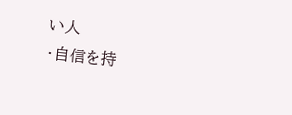い人
・自信を持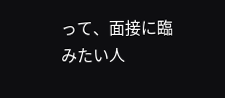って、面接に臨みたい人